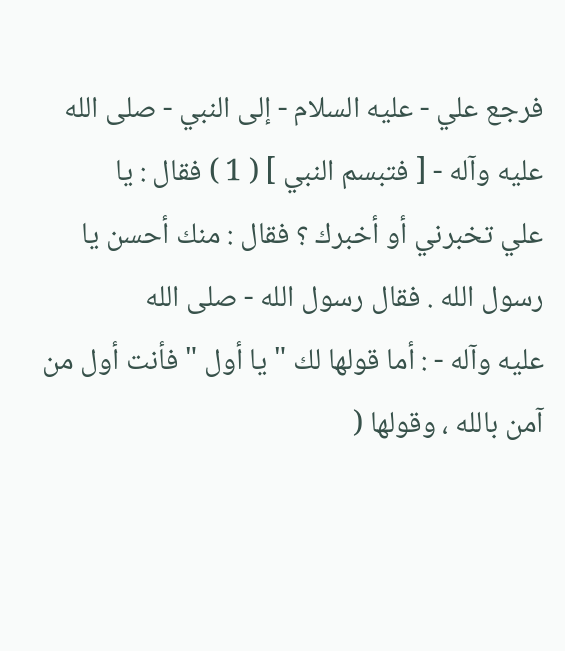فرجع علي - عليه السلام - إلى النبي - صلى الله عليه وآله - [ فتبسم النبي ] ( 1 ) فقال : يا
علي تخبرني أو أخبرك ؟ فقال : منك أحسن يا رسول الله . فقال رسول الله - صلى الله
عليه وآله - : أما قولها لك " يا أول " فأنت أول من آمن بالله ، وقولها (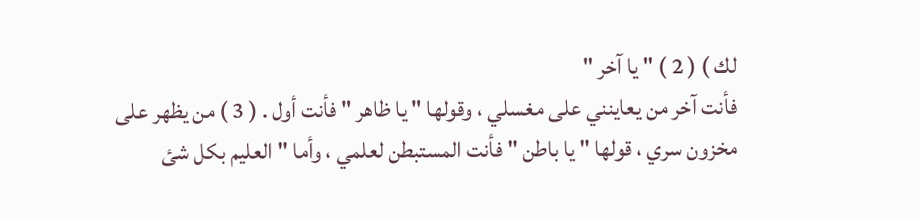لك ) ( 2 ) " يا آخر "
فأنت آخر من يعاينني على مغسلي ، وقولها " يا ظاهر " فأنت أول . ( 3 ) من يظهر على
مخزون سري ، قولها " يا باطن " فأنت المستبطن لعلمي ، وأما " العليم بكل شئ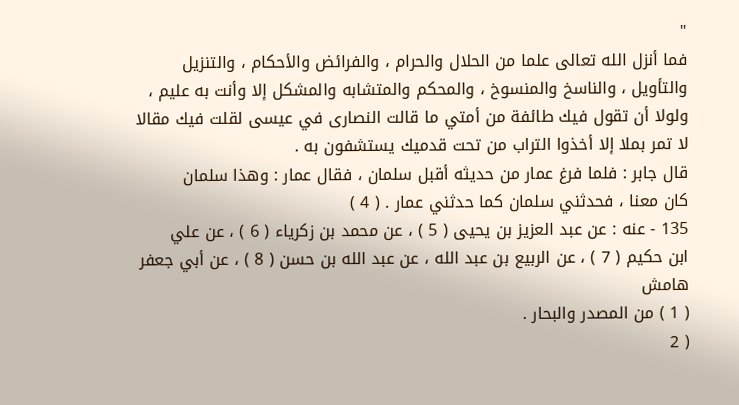"
فما أنزل الله تعالى علما من الحلال والحرام ، والفرائض والأحكام ، والتنزيل
والتأويل ، والناسخ والمنسوخ ، والمحكم والمتشابه والمشكل إلا وأنت به عليم ،
ولولا أن تقول فيك طائفة من أمتي ما قالت النصارى في عيسى لقلت فيك مقالا
لا تمر بملا إلا أخذوا التراب من تحت قدميك يستشفون به .
قال جابر : فلما فرغ عمار من حديثه أقبل سلمان ، فقال عمار : وهذا سلمان
كان معنا ، فحدثني سلمان كما حدثني عمار . ( 4 )
135 - عنه : عن عبد العزيز بن يحيى ( 5 ) ، عن محمد بن زكرياء ( 6 ) ، عن علي
ابن حكيم ( 7 ) ، عن الربيع بن عبد الله ، عن عبد الله بن حسن ( 8 ) ، عن أبي جعفر
هامش
( 1 ) من المصدر والبحار .
( 2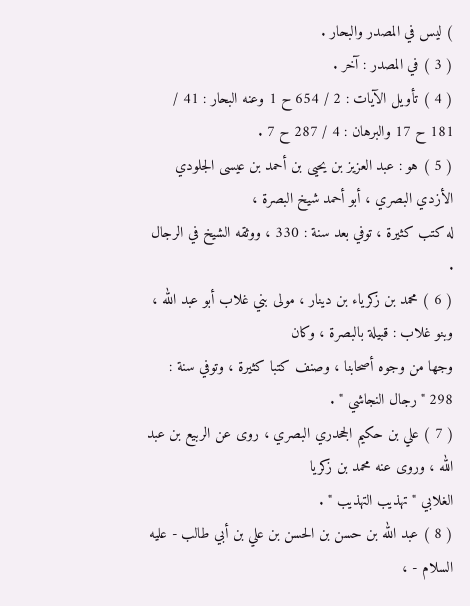) ليس في المصدر والبحار .
( 3 ) في المصدر : آخر .
( 4 ) تأويل الآيات : 2 / 654 ح 1 وعنه البحار : 41 / 181 ح 17 والبرهان : 4 / 287 ح 7 .
( 5 ) هو : عبد العزيز بن يحيى بن أحمد بن عيسى الجلودي الأزدي البصري ، أبو أحمد شيخ البصرة ،
له كتب كثيرة ، توفي بعد سنة : 330 ، ووثقه الشيخ في الرجال .
( 6 ) محمد بن زكرياء بن دينار ، مولى بني غلاب أبو عبد الله ، وبنو غلاب : قبيلة بالبصرة ، وكان
وجها من وجوه أصحابنا ، وصنف كتبا كثيرة ، وتوفي سنة : 298 " رجال النجاشي " .
( 7 ) علي بن حكيم الجحدري البصري ، روى عن الربيع بن عبد الله ، وروى عنه محمد بن زكريا
الغلابي " تهذيب التهذيب " .
( 8 ) عبد الله بن حسن بن الحسن بن علي بن أبي طالب - عليه السلام - ،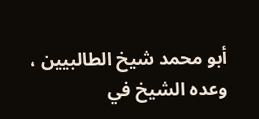أبو محمد شيخ الطالبيين ،
وعده الشيخ في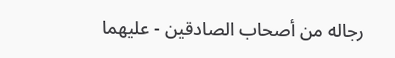رجاله من أصحاب الصادقين - عليهما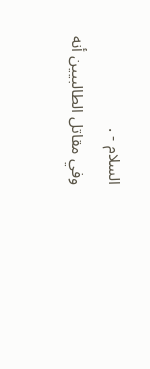السلام - .
وفي مقاتل الطالبيين أنه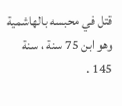قتل في محبسه بالهاشمية وهو ابن 75 سنة ، سنة 145 .